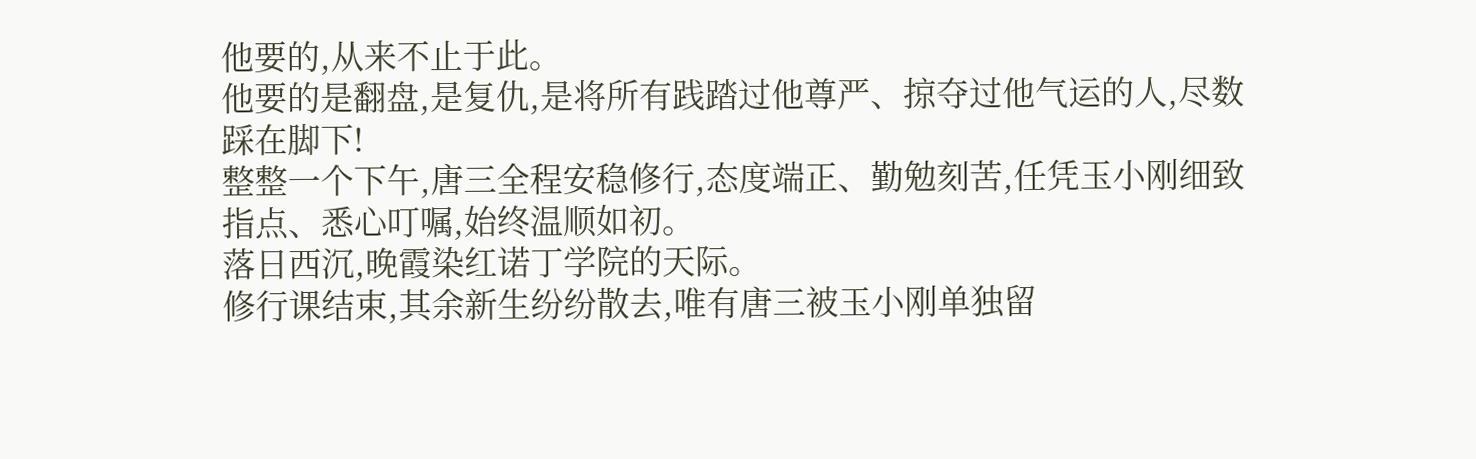他要的,从来不止于此。
他要的是翻盘,是复仇,是将所有践踏过他尊严、掠夺过他气运的人,尽数踩在脚下!
整整一个下午,唐三全程安稳修行,态度端正、勤勉刻苦,任凭玉小刚细致指点、悉心叮嘱,始终温顺如初。
落日西沉,晚霞染红诺丁学院的天际。
修行课结束,其余新生纷纷散去,唯有唐三被玉小刚单独留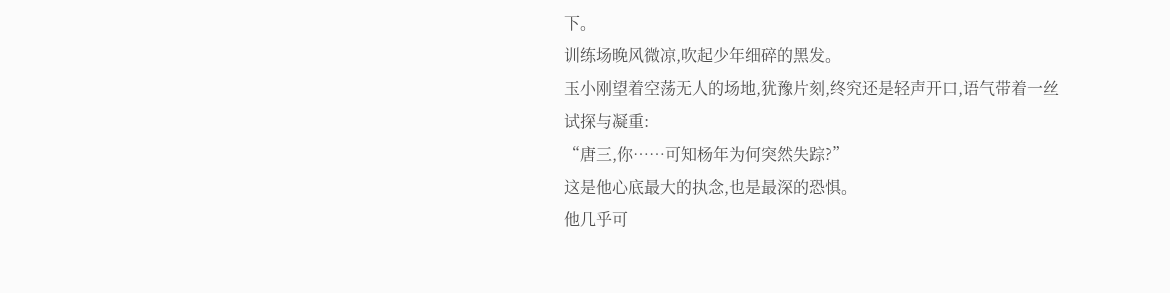下。
训练场晚风微凉,吹起少年细碎的黑发。
玉小刚望着空荡无人的场地,犹豫片刻,终究还是轻声开口,语气带着一丝试探与凝重:
“唐三,你……可知杨年为何突然失踪?”
这是他心底最大的执念,也是最深的恐惧。
他几乎可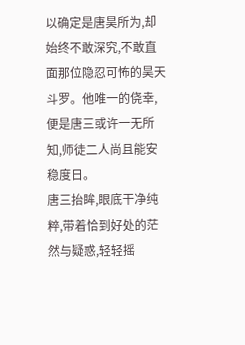以确定是唐昊所为,却始终不敢深究,不敢直面那位隐忍可怖的昊天斗罗。他唯一的侥幸,便是唐三或许一无所知,师徒二人尚且能安稳度日。
唐三抬眸,眼底干净纯粹,带着恰到好处的茫然与疑惑,轻轻摇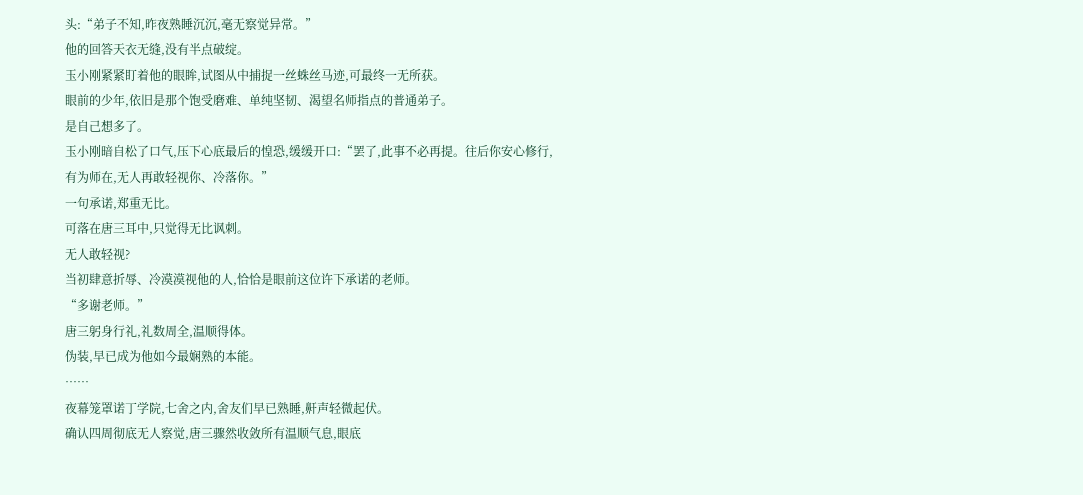头:“弟子不知,昨夜熟睡沉沉,毫无察觉异常。”
他的回答天衣无缝,没有半点破绽。
玉小刚紧紧盯着他的眼眸,试图从中捕捉一丝蛛丝马迹,可最终一无所获。
眼前的少年,依旧是那个饱受磨难、单纯坚韧、渴望名师指点的普通弟子。
是自己想多了。
玉小刚暗自松了口气,压下心底最后的惶恐,缓缓开口:“罢了,此事不必再提。往后你安心修行,有为师在,无人再敢轻视你、冷落你。”
一句承诺,郑重无比。
可落在唐三耳中,只觉得无比讽刺。
无人敢轻视?
当初肆意折辱、冷漠漠视他的人,恰恰是眼前这位许下承诺的老师。
“多谢老师。”
唐三躬身行礼,礼数周全,温顺得体。
伪装,早已成为他如今最娴熟的本能。
……
夜幕笼罩诺丁学院,七舍之内,舍友们早已熟睡,鼾声轻微起伏。
确认四周彻底无人察觉,唐三骤然收敛所有温顺气息,眼底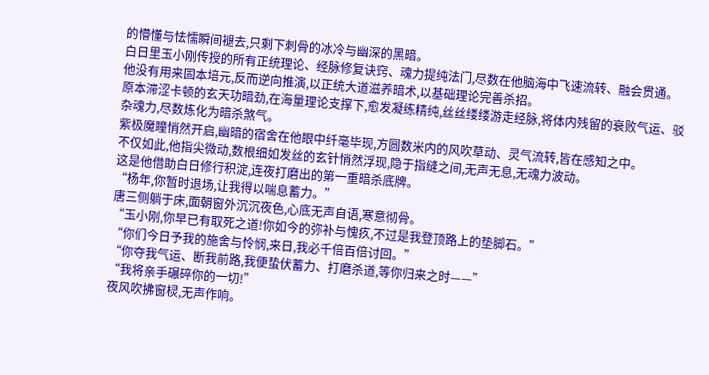的懵懂与怯懦瞬间褪去,只剩下刺骨的冰冷与幽深的黑暗。
白日里玉小刚传授的所有正统理论、经脉修复诀窍、魂力提纯法门,尽数在他脑海中飞速流转、融会贯通。
他没有用来固本培元,反而逆向推演,以正统大道滋养暗术,以基础理论完善杀招。
原本滞涩卡顿的玄天功暗劲,在海量理论支撑下,愈发凝练精纯,丝丝缕缕游走经脉,将体内残留的衰败气运、驳杂魂力,尽数炼化为暗杀煞气。
紫极魔瞳悄然开启,幽暗的宿舍在他眼中纤毫毕现,方圆数米内的风吹草动、灵气流转,皆在感知之中。
不仅如此,他指尖微动,数根细如发丝的玄针悄然浮现,隐于指缝之间,无声无息,无魂力波动。
这是他借助白日修行积淀,连夜打磨出的第一重暗杀底牌。
“杨年,你暂时退场,让我得以喘息蓄力。”
唐三侧躺于床,面朝窗外沉沉夜色,心底无声自语,寒意彻骨。
“玉小刚,你早已有取死之道!你如今的弥补与愧疚,不过是我登顶路上的垫脚石。”
“你们今日予我的施舍与怜悯,来日,我必千倍百倍讨回。”
“你夺我气运、断我前路,我便蛰伏蓄力、打磨杀道,等你归来之时——”
“我将亲手碾碎你的一切!”
夜风吹拂窗棂,无声作响。